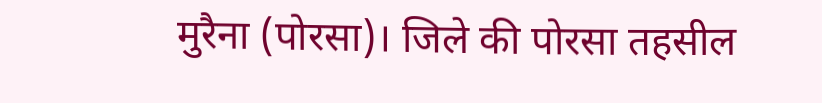मुरैना (पोरसा)। जिले की पोरसा तहसील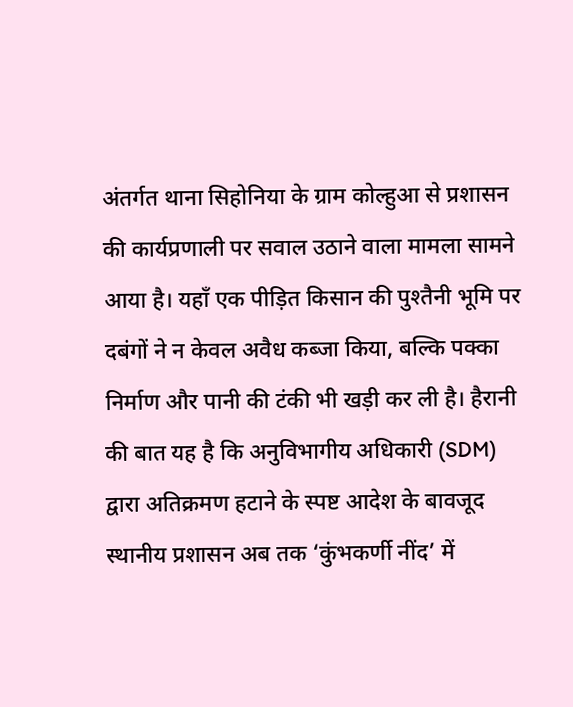अंतर्गत थाना सिहोनिया के ग्राम कोल्हुआ से प्रशासन की कार्यप्रणाली पर सवाल उठाने वाला मामला सामने आया है। यहाँ एक पीड़ित किसान की पुश्तैनी भूमि पर दबंगों ने न केवल अवैध कब्जा किया, बल्कि पक्का निर्माण और पानी की टंकी भी खड़ी कर ली है। हैरानी की बात यह है कि अनुविभागीय अधिकारी (SDM) द्वारा अतिक्रमण हटाने के स्पष्ट आदेश के बावजूद स्थानीय प्रशासन अब तक ‘कुंभकर्णी नींद’ में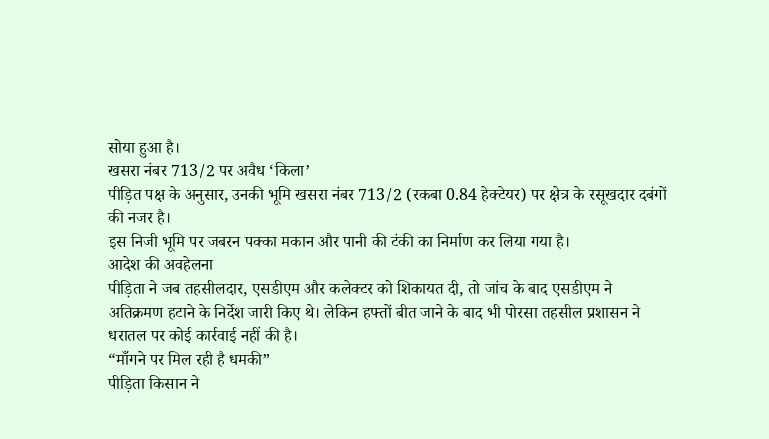सोया हुआ है।
खसरा नंबर 713/2 पर अवैध ‘किला’
पीड़ित पक्ष के अनुसार, उनकी भूमि खसरा नंबर 713/2 (रकबा 0.84 हेक्टेयर) पर क्षेत्र के रसूखदार दबंगों की नजर है।
इस निजी भूमि पर जबरन पक्का मकान और पानी की टंकी का निर्माण कर लिया गया है।
आदेश की अवहेलना
पीड़िता ने जब तहसीलदार, एसडीएम और कलेक्टर को शिकायत दी, तो जांच के बाद एसडीएम ने अतिक्रमण हटाने के निर्देश जारी किए थे। लेकिन हफ्तों बीत जाने के बाद भी पोरसा तहसील प्रशासन ने धरातल पर कोई कार्रवाई नहीं की है।
“माँगने पर मिल रही है धमकी”
पीड़िता किसान ने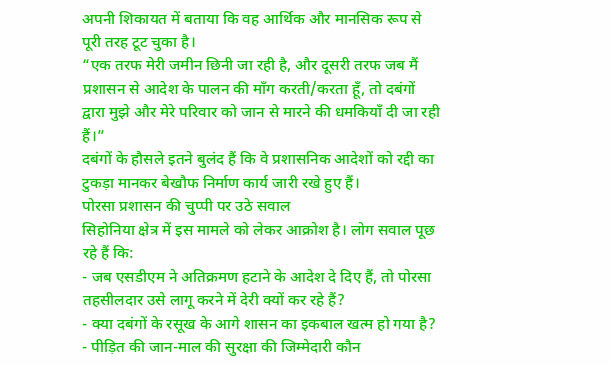अपनी शिकायत में बताया कि वह आर्थिक और मानसिक रूप से पूरी तरह टूट चुका है।
“एक तरफ मेरी जमीन छिनी जा रही है, और दूसरी तरफ जब मैं प्रशासन से आदेश के पालन की माँग करती/करता हूँ, तो दबंगों द्वारा मुझे और मेरे परिवार को जान से मारने की धमकियाँ दी जा रही हैं।”
दबंगों के हौसले इतने बुलंद हैं कि वे प्रशासनिक आदेशों को रद्दी का टुकड़ा मानकर बेखौफ निर्माण कार्य जारी रखे हुए हैं।
पोरसा प्रशासन की चुप्पी पर उठे सवाल
सिहोनिया क्षेत्र में इस मामले को लेकर आक्रोश है। लोग सवाल पूछ रहे हैं कि:
- जब एसडीएम ने अतिक्रमण हटाने के आदेश दे दिए हैं, तो पोरसा तहसीलदार उसे लागू करने में देरी क्यों कर रहे हैं?
- क्या दबंगों के रसूख के आगे शासन का इकबाल खत्म हो गया है?
- पीड़ित की जान-माल की सुरक्षा की जिम्मेदारी कौन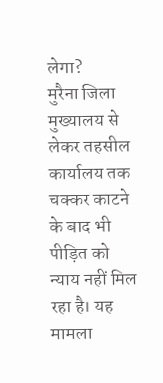लेगा?
मुरैना जिला मुख्यालय से लेकर तहसील कार्यालय तक चक्कर काटने के बाद भी पीड़ित को न्याय नहीं मिल रहा है। यह मामला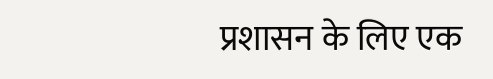प्रशासन के लिए एक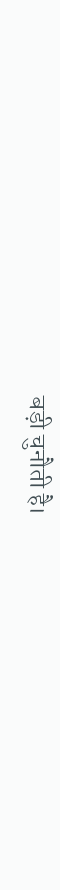बड़ी चुनौती है।